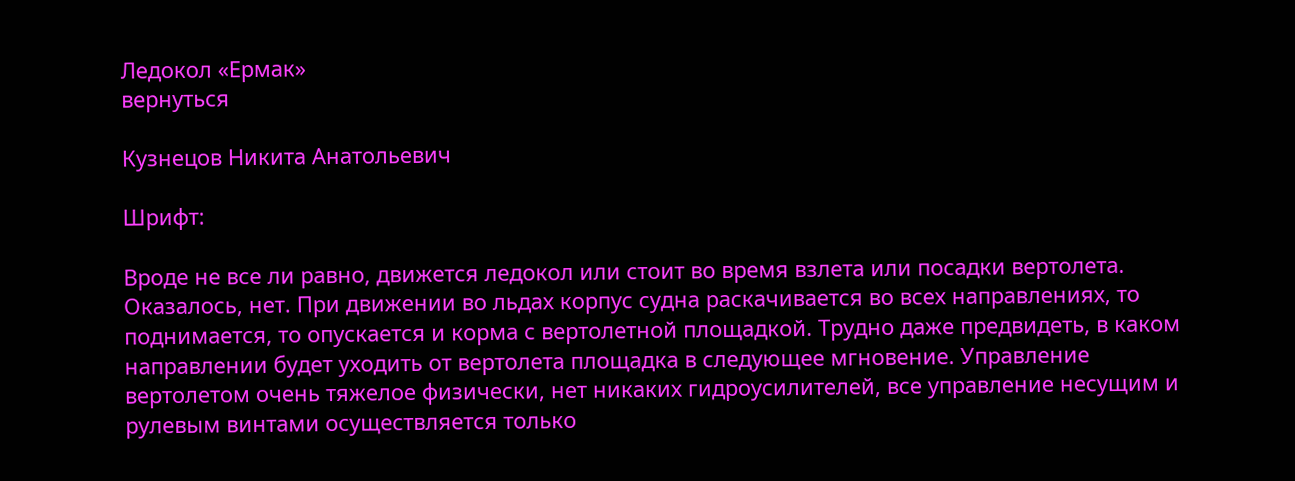Ледокол «Ермак»
вернуться

Кузнецов Никита Анатольевич

Шрифт:

Вроде не все ли равно, движется ледокол или стоит во время взлета или посадки вертолета. Оказалось, нет. При движении во льдах корпус судна раскачивается во всех направлениях, то поднимается, то опускается и корма с вертолетной площадкой. Трудно даже предвидеть, в каком направлении будет уходить от вертолета площадка в следующее мгновение. Управление вертолетом очень тяжелое физически, нет никаких гидроусилителей, все управление несущим и рулевым винтами осуществляется только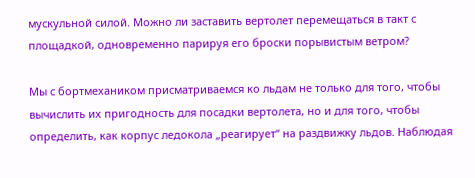мускульной силой. Можно ли заставить вертолет перемещаться в такт с площадкой, одновременно парируя его броски порывистым ветром?

Мы с бортмехаником присматриваемся ко льдам не только для того, чтобы вычислить их пригодность для посадки вертолета, но и для того, чтобы определить, как корпус ледокола „реагирует“ на раздвижку льдов. Наблюдая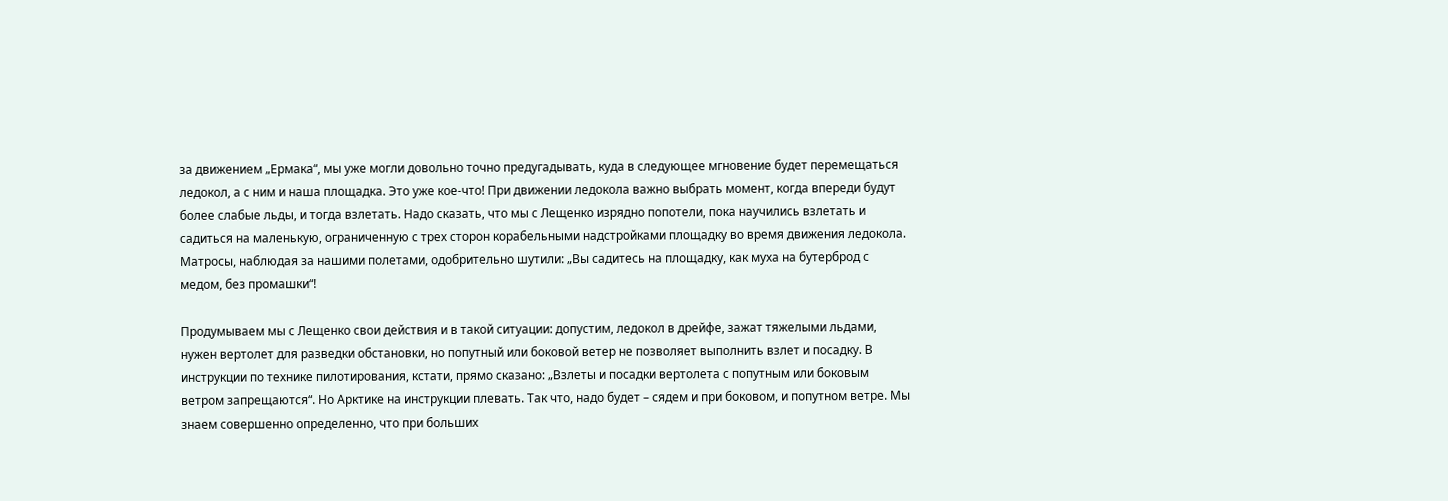за движением „Ермака“, мы уже могли довольно точно предугадывать, куда в следующее мгновение будет перемещаться ледокол, а с ним и наша площадка. Это уже кое-что! При движении ледокола важно выбрать момент, когда впереди будут более слабые льды, и тогда взлетать. Надо сказать, что мы с Лещенко изрядно попотели, пока научились взлетать и садиться на маленькую, ограниченную с трех сторон корабельными надстройками площадку во время движения ледокола. Матросы, наблюдая за нашими полетами, одобрительно шутили: „Вы садитесь на площадку, как муха на бутерброд с медом, без промашки“!

Продумываем мы с Лещенко свои действия и в такой ситуации: допустим, ледокол в дрейфе, зажат тяжелыми льдами, нужен вертолет для разведки обстановки, но попутный или боковой ветер не позволяет выполнить взлет и посадку. В инструкции по технике пилотирования, кстати, прямо сказано: „Взлеты и посадки вертолета с попутным или боковым ветром запрещаются“. Но Арктике на инструкции плевать. Так что, надо будет – сядем и при боковом, и попутном ветре. Мы знаем совершенно определенно, что при больших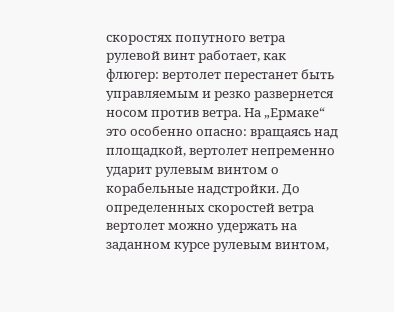скоростях попутного ветра рулевой винт работает, как флюгер: вертолет перестанет быть управляемым и резко развернется носом против ветра. На „Ермаке“ это особенно опасно: вращаясь над площадкой, вертолет непременно ударит рулевым винтом о корабельные надстройки. До определенных скоростей ветра вертолет можно удержать на заданном курсе рулевым винтом,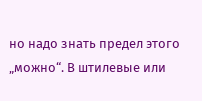но надо знать предел этого „можно“. В штилевые или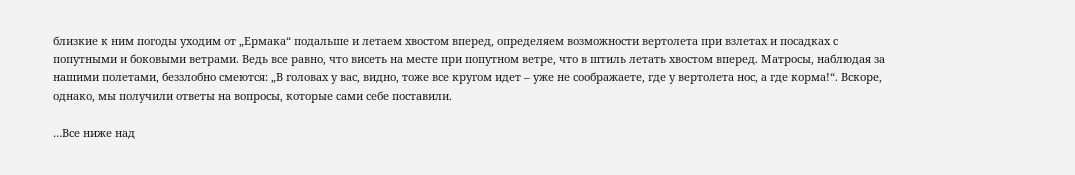близкие к ним погоды уходим от „Ермака“ подальше и летаем хвостом вперед, определяем возможности вертолета при взлетах и посадках с попутными и боковыми ветрами. Ведь все равно, что висеть на месте при попутном ветре, что в штиль летать хвостом вперед. Матросы, наблюдая за нашими полетами, беззлобно смеются: „В головах у вас, видно, тоже все кругом идет – уже не соображаете, где у вертолета нос, а где корма!“. Вскоре, однако, мы получили ответы на вопросы, которые сами себе поставили.

…Все ниже над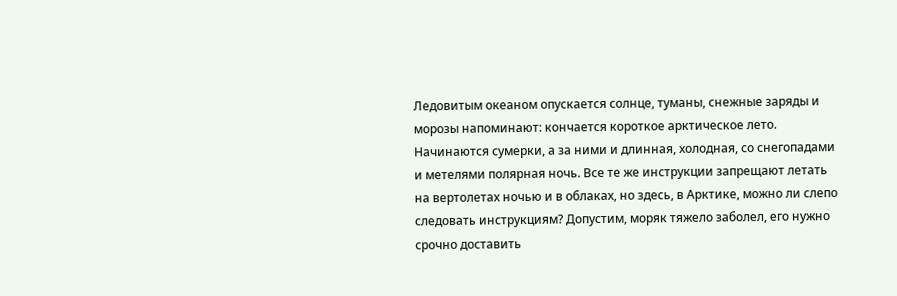Ледовитым океаном опускается солнце, туманы, снежные заряды и морозы напоминают: кончается короткое арктическое лето. Начинаются сумерки, а за ними и длинная, холодная, со снегопадами и метелями полярная ночь. Все те же инструкции запрещают летать на вертолетах ночью и в облаках, но здесь, в Арктике, можно ли слепо следовать инструкциям? Допустим, моряк тяжело заболел, его нужно срочно доставить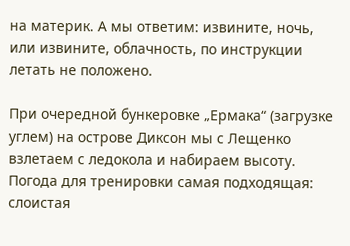на материк. А мы ответим: извините, ночь, или извините, облачность, по инструкции летать не положено.

При очередной бункеровке „Ермака“ (загрузке углем) на острове Диксон мы с Лещенко взлетаем с ледокола и набираем высоту. Погода для тренировки самая подходящая: слоистая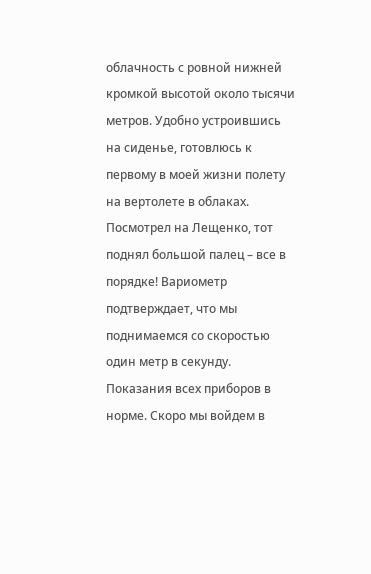облачность с ровной нижней кромкой высотой около тысячи метров. Удобно устроившись на сиденье, готовлюсь к первому в моей жизни полету на вертолете в облаках. Посмотрел на Лещенко, тот поднял большой палец – все в порядке! Вариометр подтверждает, что мы поднимаемся со скоростью один метр в секунду. Показания всех приборов в норме. Скоро мы войдем в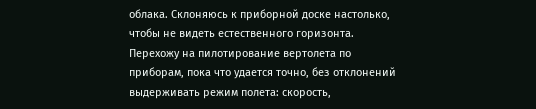облака. Склоняюсь к приборной доске настолько, чтобы не видеть естественного горизонта. Перехожу на пилотирование вертолета по приборам, пока что удается точно, без отклонений выдерживать режим полета: скорость,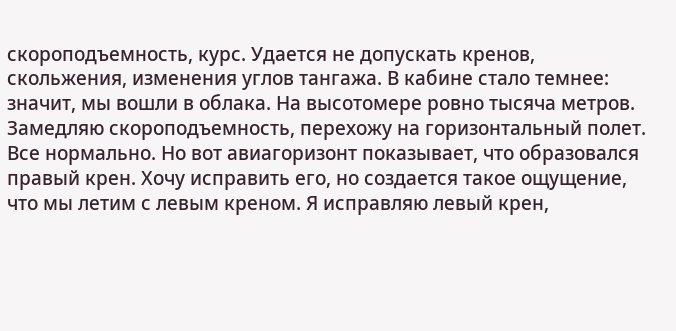скороподъемность, курс. Удается не допускать кренов, скольжения, изменения углов тангажа. В кабине стало темнее: значит, мы вошли в облака. На высотомере ровно тысяча метров. Замедляю скороподъемность, перехожу на горизонтальный полет. Все нормально. Но вот авиагоризонт показывает, что образовался правый крен. Хочу исправить его, но создается такое ощущение, что мы летим с левым креном. Я исправляю левый крен,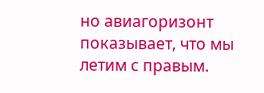но авиагоризонт показывает, что мы летим с правым.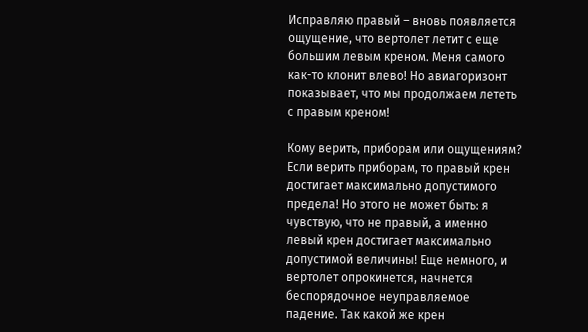Исправляю правый – вновь появляется ощущение, что вертолет летит с еще большим левым креном. Меня самого как-то клонит влево! Но авиагоризонт показывает, что мы продолжаем лететь с правым креном!

Кому верить, приборам или ощущениям? Если верить приборам, то правый крен достигает максимально допустимого предела! Но этого не может быть: я чувствую, что не правый, а именно левый крен достигает максимально допустимой величины! Еще немного, и вертолет опрокинется, начнется беспорядочное неуправляемое падение. Так какой же крен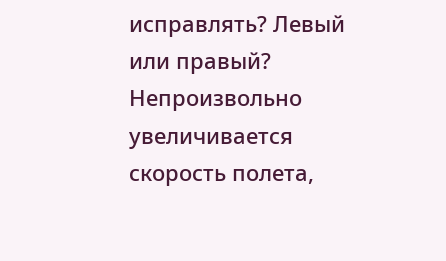исправлять? Левый или правый? Непроизвольно увеличивается скорость полета,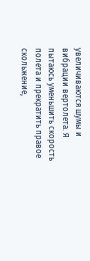увеличиваются шумы и вибрации вертолета. Я пытаюсь уменьшить скорость полета и прекратить правое скольжение,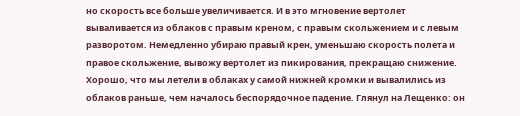но скорость все больше увеличивается. И в это мгновение вертолет вываливается из облаков с правым креном, с правым скольжением и с левым разворотом. Немедленно убираю правый крен, уменьшаю скорость полета и правое скольжение, вывожу вертолет из пикирования, прекращаю снижение. Хорошо, что мы летели в облаках у самой нижней кромки и вывалились из облаков раньше, чем началось беспорядочное падение. Глянул на Лещенко: он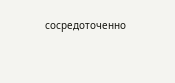сосредоточенно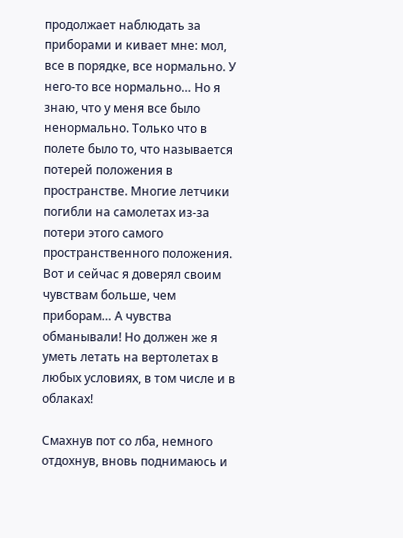продолжает наблюдать за приборами и кивает мне: мол, все в порядке, все нормально. У него-то все нормально… Но я знаю, что у меня все было ненормально. Только что в полете было то, что называется потерей положения в пространстве. Многие летчики погибли на самолетах из-за потери этого самого пространственного положения. Вот и сейчас я доверял своим чувствам больше, чем приборам… А чувства обманывали! Но должен же я уметь летать на вертолетах в любых условиях, в том числе и в облаках!

Смахнув пот со лба, немного отдохнув, вновь поднимаюсь и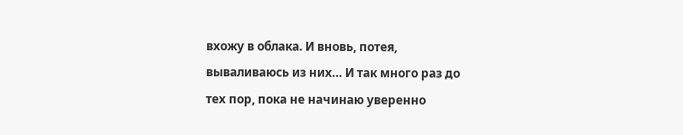вхожу в облака. И вновь, потея, вываливаюсь из них… И так много раз до тех пор, пока не начинаю уверенно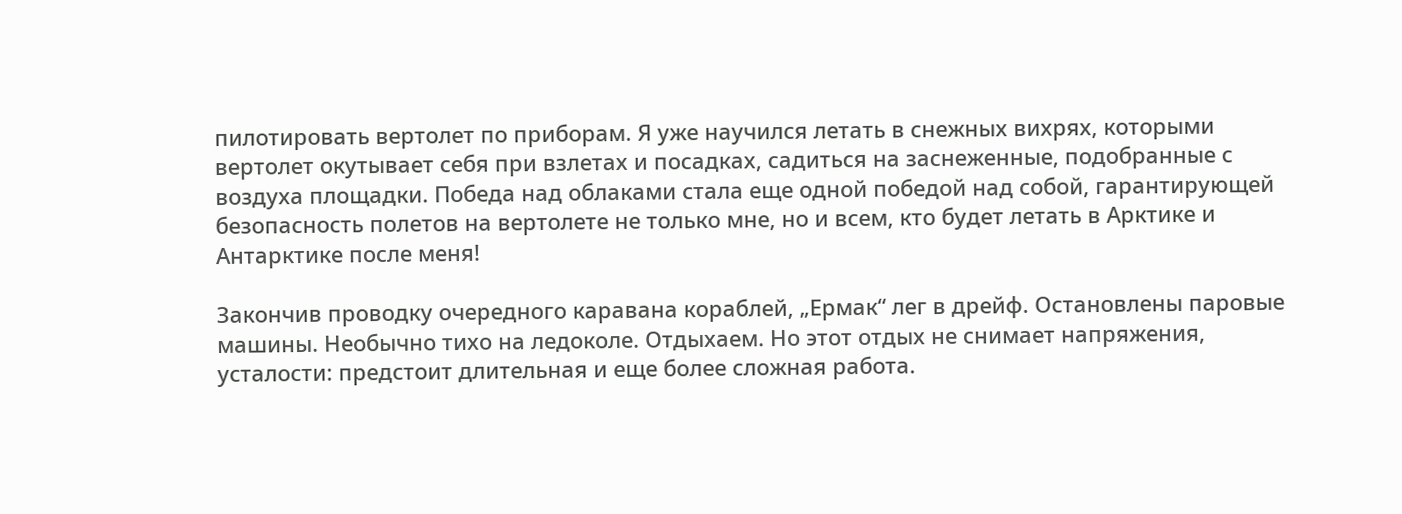пилотировать вертолет по приборам. Я уже научился летать в снежных вихрях, которыми вертолет окутывает себя при взлетах и посадках, садиться на заснеженные, подобранные с воздуха площадки. Победа над облаками стала еще одной победой над собой, гарантирующей безопасность полетов на вертолете не только мне, но и всем, кто будет летать в Арктике и Антарктике после меня!

Закончив проводку очередного каравана кораблей, „Ермак“ лег в дрейф. Остановлены паровые машины. Необычно тихо на ледоколе. Отдыхаем. Но этот отдых не снимает напряжения, усталости: предстоит длительная и еще более сложная работа.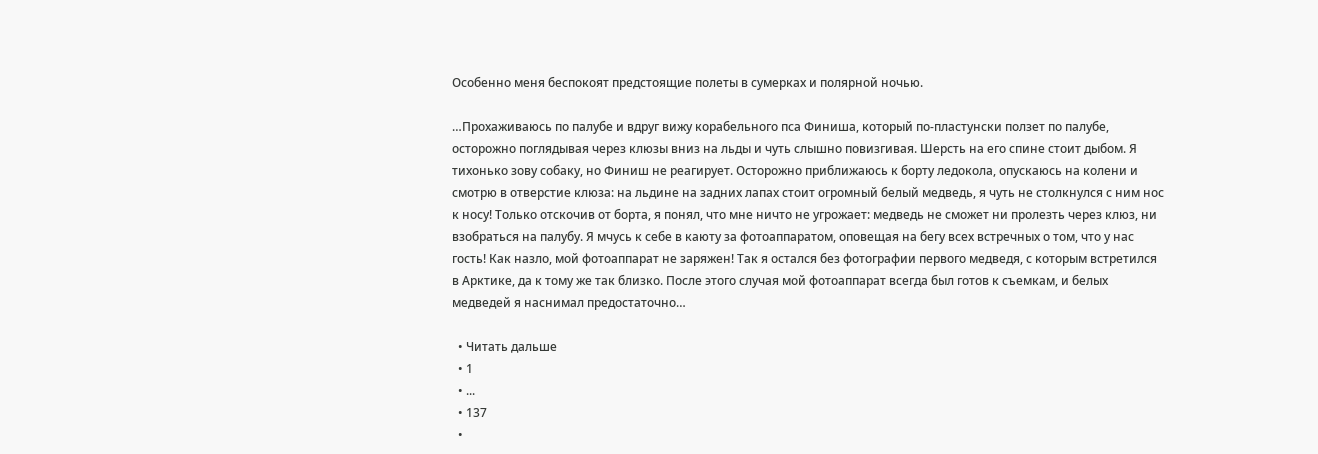Особенно меня беспокоят предстоящие полеты в сумерках и полярной ночью.

…Прохаживаюсь по палубе и вдруг вижу корабельного пса Финиша, который по-пластунски ползет по палубе, осторожно поглядывая через клюзы вниз на льды и чуть слышно повизгивая. Шерсть на его спине стоит дыбом. Я тихонько зову собаку, но Финиш не реагирует. Осторожно приближаюсь к борту ледокола, опускаюсь на колени и смотрю в отверстие клюза: на льдине на задних лапах стоит огромный белый медведь, я чуть не столкнулся с ним нос к носу! Только отскочив от борта, я понял, что мне ничто не угрожает: медведь не сможет ни пролезть через клюз, ни взобраться на палубу. Я мчусь к себе в каюту за фотоаппаратом, оповещая на бегу всех встречных о том, что у нас гость! Как назло, мой фотоаппарат не заряжен! Так я остался без фотографии первого медведя, с которым встретился в Арктике, да к тому же так близко. После этого случая мой фотоаппарат всегда был готов к съемкам, и белых медведей я наснимал предостаточно…

  • Читать дальше
  • 1
  • ...
  • 137
  •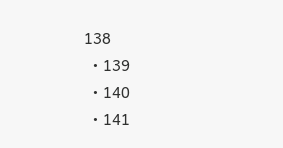138
  • 139
  • 140
  • 141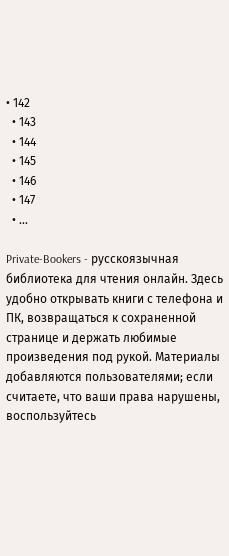• 142
  • 143
  • 144
  • 145
  • 146
  • 147
  • ...

Private-Bookers - русскоязычная библиотека для чтения онлайн. Здесь удобно открывать книги с телефона и ПК, возвращаться к сохраненной странице и держать любимые произведения под рукой. Материалы добавляются пользователями; если считаете, что ваши права нарушены, воспользуйтесь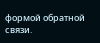формой обратной связи.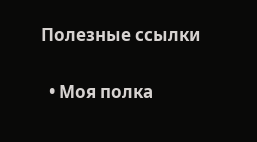Полезные ссылки

  • Моя полка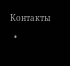Контакты

  •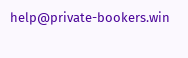help@private-bookers.win